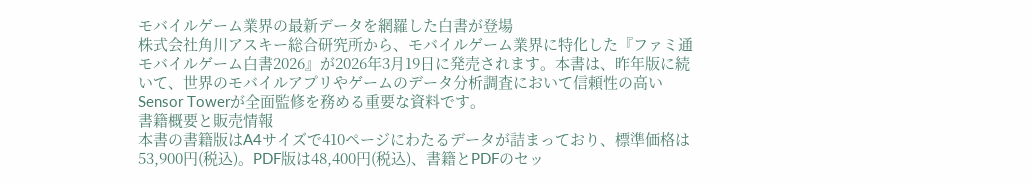モバイルゲーム業界の最新データを網羅した白書が登場
株式会社角川アスキー総合研究所から、モバイルゲーム業界に特化した『ファミ通モバイルゲーム白書2026』が2026年3月19日に発売されます。本書は、昨年版に続いて、世界のモバイルアプリやゲームのデータ分析調査において信頼性の高いSensor Towerが全面監修を務める重要な資料です。
書籍概要と販売情報
本書の書籍版はA4サイズで410ページにわたるデータが詰まっており、標準価格は53,900円(税込)。PDF版は48,400円(税込)、書籍とPDFのセッ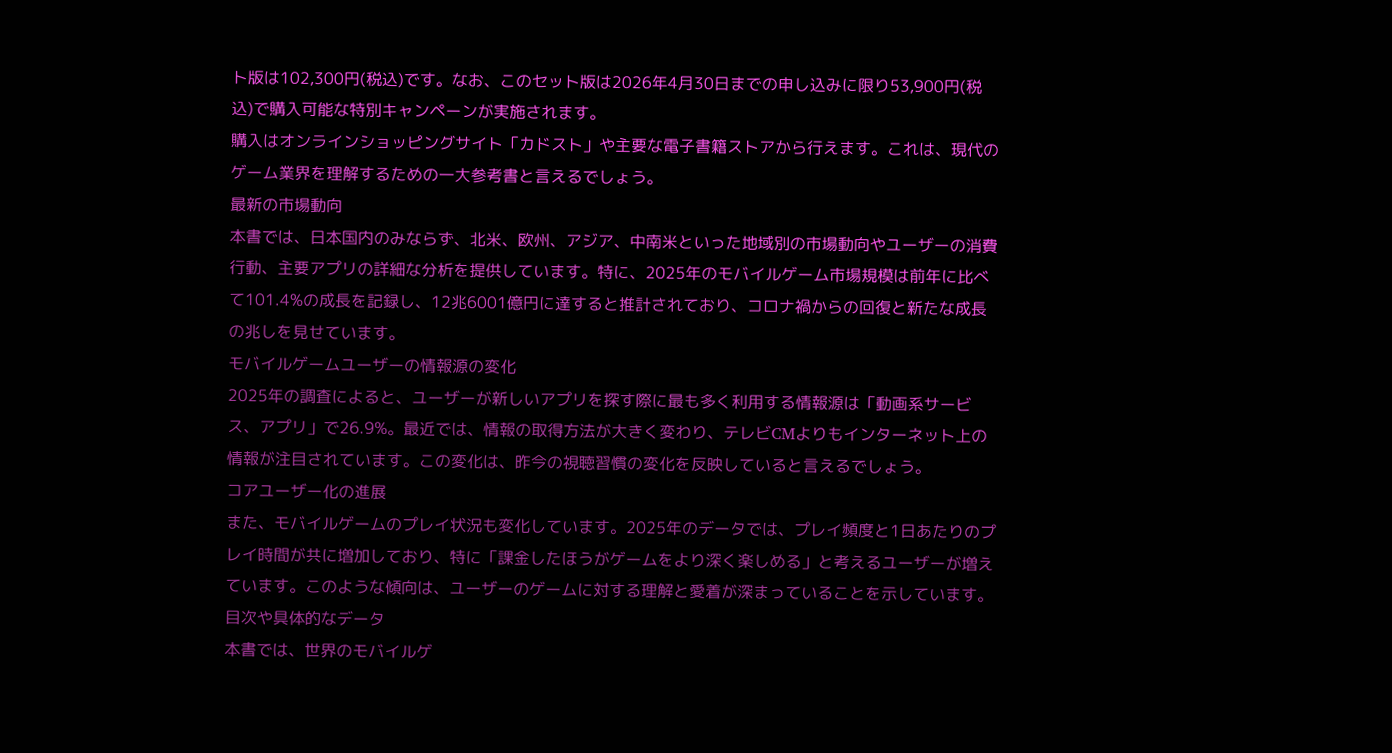ト版は102,300円(税込)です。なお、このセット版は2026年4月30日までの申し込みに限り53,900円(税込)で購入可能な特別キャンペーンが実施されます。
購入はオンラインショッピングサイト「カドスト」や主要な電子書籍ストアから行えます。これは、現代のゲーム業界を理解するための一大参考書と言えるでしょう。
最新の市場動向
本書では、日本国内のみならず、北米、欧州、アジア、中南米といった地域別の市場動向やユーザーの消費行動、主要アプリの詳細な分析を提供しています。特に、2025年のモバイルゲーム市場規模は前年に比べて101.4%の成長を記録し、12兆6001億円に達すると推計されており、コロナ禍からの回復と新たな成長の兆しを見せています。
モバイルゲームユーザーの情報源の変化
2025年の調査によると、ユーザーが新しいアプリを探す際に最も多く利用する情報源は「動画系サービス、アプリ」で26.9%。最近では、情報の取得方法が大きく変わり、テレビCMよりもインターネット上の情報が注目されています。この変化は、昨今の視聴習慣の変化を反映していると言えるでしょう。
コアユーザー化の進展
また、モバイルゲームのプレイ状況も変化しています。2025年のデータでは、プレイ頻度と1日あたりのプレイ時間が共に増加しており、特に「課金したほうがゲームをより深く楽しめる」と考えるユーザーが増えています。このような傾向は、ユーザーのゲームに対する理解と愛着が深まっていることを示しています。
目次や具体的なデータ
本書では、世界のモバイルゲ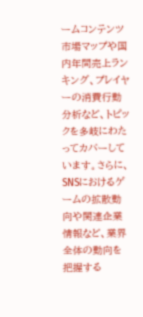ームコンテンツ市場マップや国内年間売上ランキング、プレイヤーの消費行動分析など、トピックを多岐にわたってカバーしています。さらに、SNSにおけるゲームの拡散動向や関連企業情報など、業界全体の動向を把握する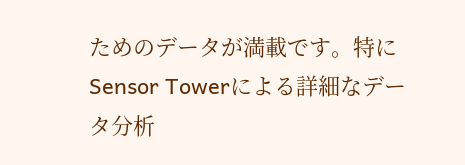ためのデータが満載です。特にSensor Towerによる詳細なデータ分析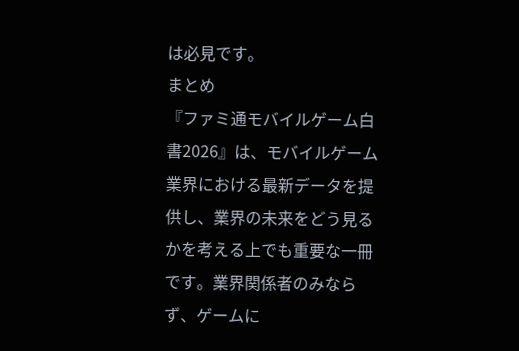は必見です。
まとめ
『ファミ通モバイルゲーム白書2026』は、モバイルゲーム業界における最新データを提供し、業界の未来をどう見るかを考える上でも重要な一冊です。業界関係者のみならず、ゲームに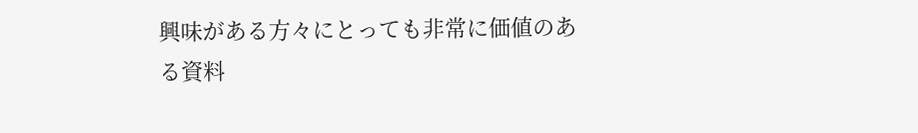興味がある方々にとっても非常に価値のある資料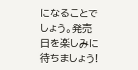になることでしょう。発売日を楽しみに待ちましょう!